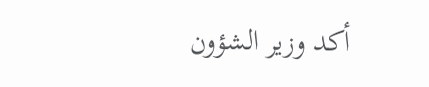أكد وزير الشؤون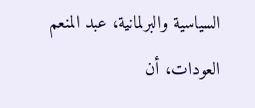السياسية والبرلمانية، عبد المنعم العودات، أن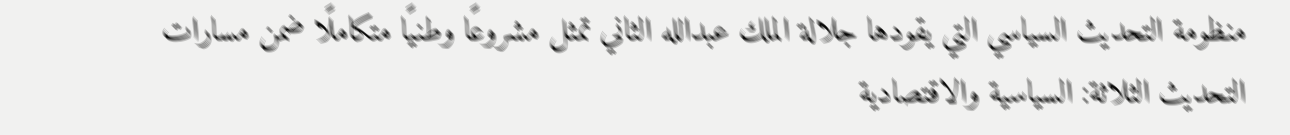منظومة التحديث السياسي التي يقودها جلالة الملك عبدالله الثاني تمثل مشروعًا وطنيًا متكاملًا ضمن مسارات التحديث الثلاثة: السياسية والاقتصادية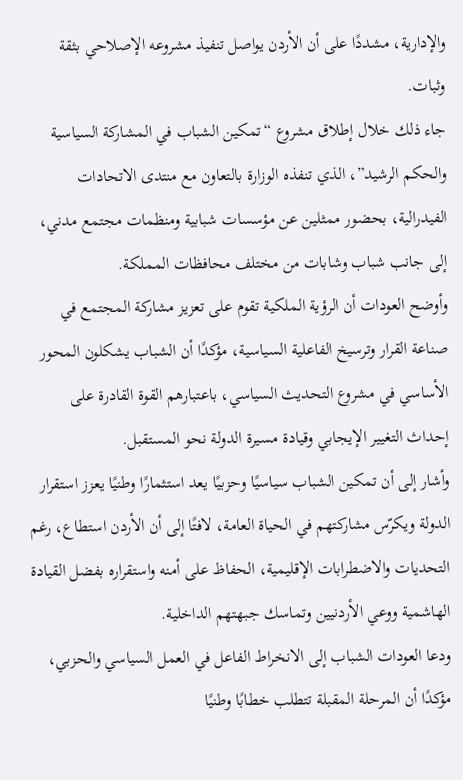والإدارية، مشددًا على أن الأردن يواصل تنفيذ مشروعه الإصلاحي بثقة وثبات.
جاء ذلك خلال إطلاق مشروع “تمكين الشباب في المشاركة السياسية والحكم الرشيد”، الذي تنفذه الوزارة بالتعاون مع منتدى الاتحادات الفيدرالية، بحضور ممثلين عن مؤسسات شبابية ومنظمات مجتمع مدني، إلى جانب شباب وشابات من مختلف محافظات المملكة.
وأوضح العودات أن الرؤية الملكية تقوم على تعزيز مشاركة المجتمع في صناعة القرار وترسيخ الفاعلية السياسية، مؤكدًا أن الشباب يشكلون المحور الأساسي في مشروع التحديث السياسي، باعتبارهم القوة القادرة على إحداث التغيير الإيجابي وقيادة مسيرة الدولة نحو المستقبل.
وأشار إلى أن تمكين الشباب سياسيًا وحزبيًا يعد استثمارًا وطنيًا يعزز استقرار الدولة ويكرّس مشاركتهم في الحياة العامة، لافتًا إلى أن الأردن استطاع، رغم التحديات والاضطرابات الإقليمية، الحفاظ على أمنه واستقراره بفضل القيادة الهاشمية ووعي الأردنيين وتماسك جبهتهم الداخلية.
ودعا العودات الشباب إلى الانخراط الفاعل في العمل السياسي والحزبي، مؤكدًا أن المرحلة المقبلة تتطلب خطابًا وطنيًا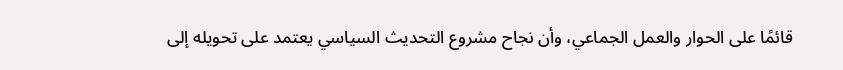قائمًا على الحوار والعمل الجماعي، وأن نجاح مشروع التحديث السياسي يعتمد على تحويله إلى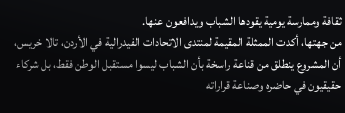ثقافة وممارسة يومية يقودها الشباب ويدافعون عنها.
من جهتها، أكدت الممثلة المقيمة لمنتدى الاتحادات الفيدرالية في الأردن، تالا خريس، أن المشروع ينطلق من قناعة راسخة بأن الشباب ليسوا مستقبل الوطن فقط، بل شركاء حقيقيون في حاضره وصناعة قراراته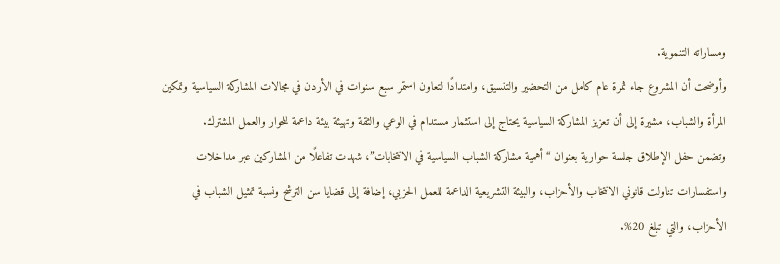ومساراته التنموية.
وأوضحت أن المشروع جاء ثمرة عام كامل من التحضير والتنسيق، وامتدادًا لتعاون استمر سبع سنوات في الأردن في مجالات المشاركة السياسية وتمكين المرأة والشباب، مشيرة إلى أن تعزيز المشاركة السياسية يحتاج إلى استثمار مستدام في الوعي والثقة وتهيئة بيئة داعمة للحوار والعمل المشترك.
وتضمن حفل الإطلاق جلسة حوارية بعنوان “أهمية مشاركة الشباب السياسية في الانتخابات”، شهدت تفاعلًا من المشاركين عبر مداخلات واستفسارات تناولت قانوني الانتخاب والأحزاب، والبيئة التشريعية الداعمة للعمل الحزبي، إضافة إلى قضايا سن الترشح ونسبة تمثيل الشباب في الأحزاب، والتي تبلغ 20%.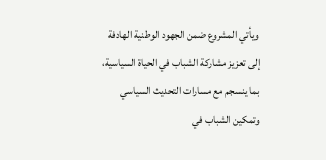ويأتي المشروع ضمن الجهود الوطنية الهادفة إلى تعزيز مشاركة الشباب في الحياة السياسية، بما ينسجم مع مسارات التحديث السياسي وتمكين الشباب في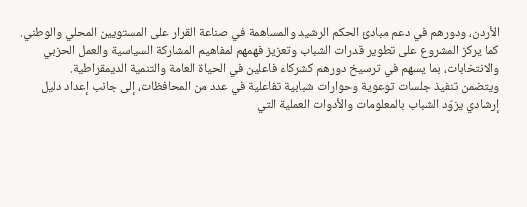الأردن، ودورهم في دعم مبادئ الحكم الرشيد والمساهمة في صناعة القرار على المستويين المحلي والوطني.
كما يركز المشروع على تطوير قدرات الشباب وتعزيز فهمهم لمفاهيم المشاركة السياسية والعمل الحزبي والانتخابات، بما يسهم في ترسيخ دورهم كشركاء فاعلين في الحياة العامة والتنمية الديمقراطية.
ويتضمن تنفيذ جلسات توعوية وحوارات شبابية تفاعلية في عدد من المحافظات، إلى جانب إعداد دليل إرشادي يزوّد الشباب بالمعلومات والأدوات العملية التي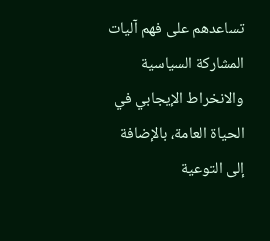تساعدهم على فهم آليات المشاركة السياسية والانخراط الإيجابي في الحياة العامة، بالإضافة إلى التوعية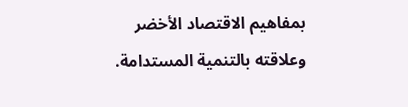بمفاهيم الاقتصاد الأخضر وعلاقته بالتنمية المستدامة.